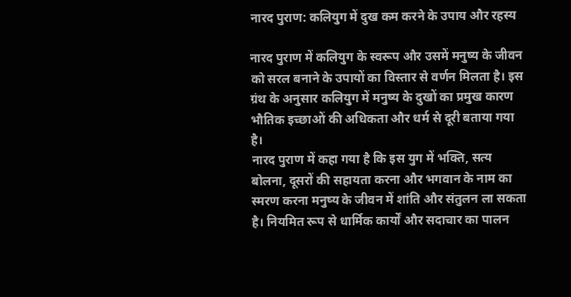नारद पुराण: कलियुग में दुख कम करने के उपाय और रहस्य

नारद पुराण में कलियुग के स्वरूप और उसमें मनुष्य के जीवन को सरल बनाने के उपायों का विस्तार से वर्णन मिलता है। इस ग्रंथ के अनुसार कलियुग में मनुष्य के दुखों का प्रमुख कारण भौतिक इच्छाओं की अधिकता और धर्म से दूरी बताया गया है।
नारद पुराण में कहा गया है कि इस युग में भक्ति, सत्य बोलना, दूसरों की सहायता करना और भगवान के नाम का स्मरण करना मनुष्य के जीवन में शांति और संतुलन ला सकता है। नियमित रूप से धार्मिक कार्यों और सदाचार का पालन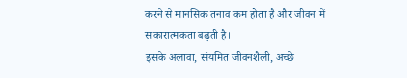करने से मानसिक तनाव कम होता है और जीवन में सकारात्मकता बढ़ती है।
इसके अलावा, संयमित जीवनशैली, अच्छे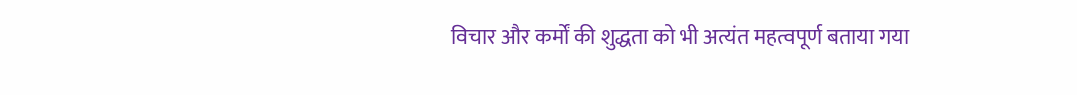विचार और कर्मों की शुद्धता को भी अत्यंत महत्वपूर्ण बताया गया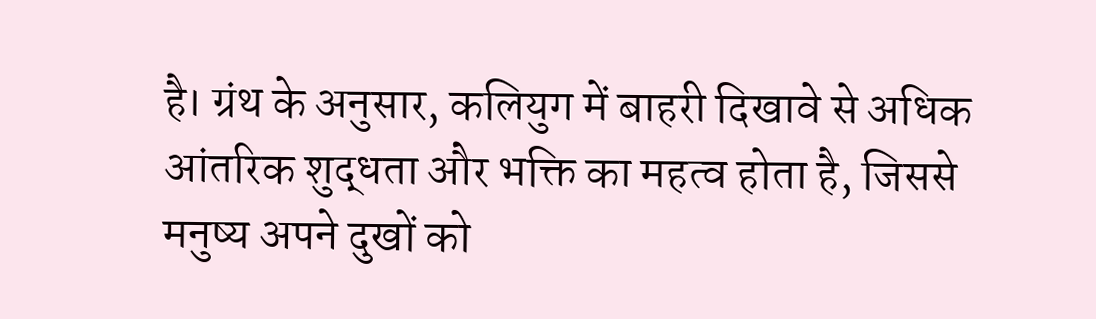है। ग्रंथ के अनुसार, कलियुग में बाहरी दिखावे से अधिक आंतरिक शुद्धता और भक्ति का महत्व होता है, जिससे मनुष्य अपने दुखों को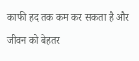काफी हद तक कम कर सकता है और जीवन को बेहतर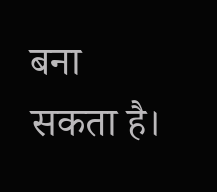बना सकता है।